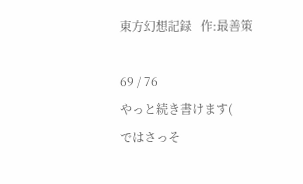東方幻想記録   作:最善策

69 / 76
やっと続き書けます(
ではさっそ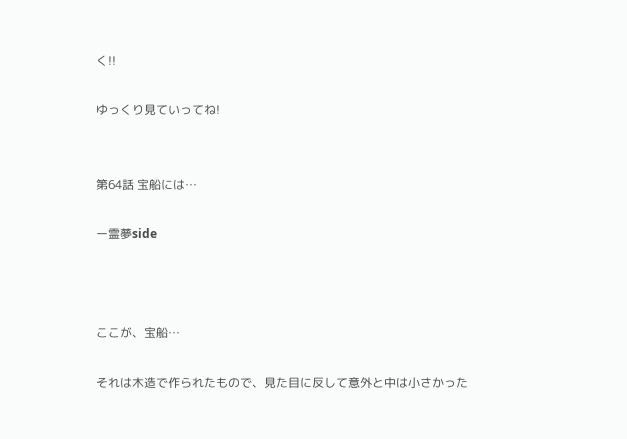く!!

ゆっくり見ていってね!


第64話 宝船には…

ー霊夢side



ここが、宝船…

それは木造で作られたもので、見た目に反して意外と中は小さかった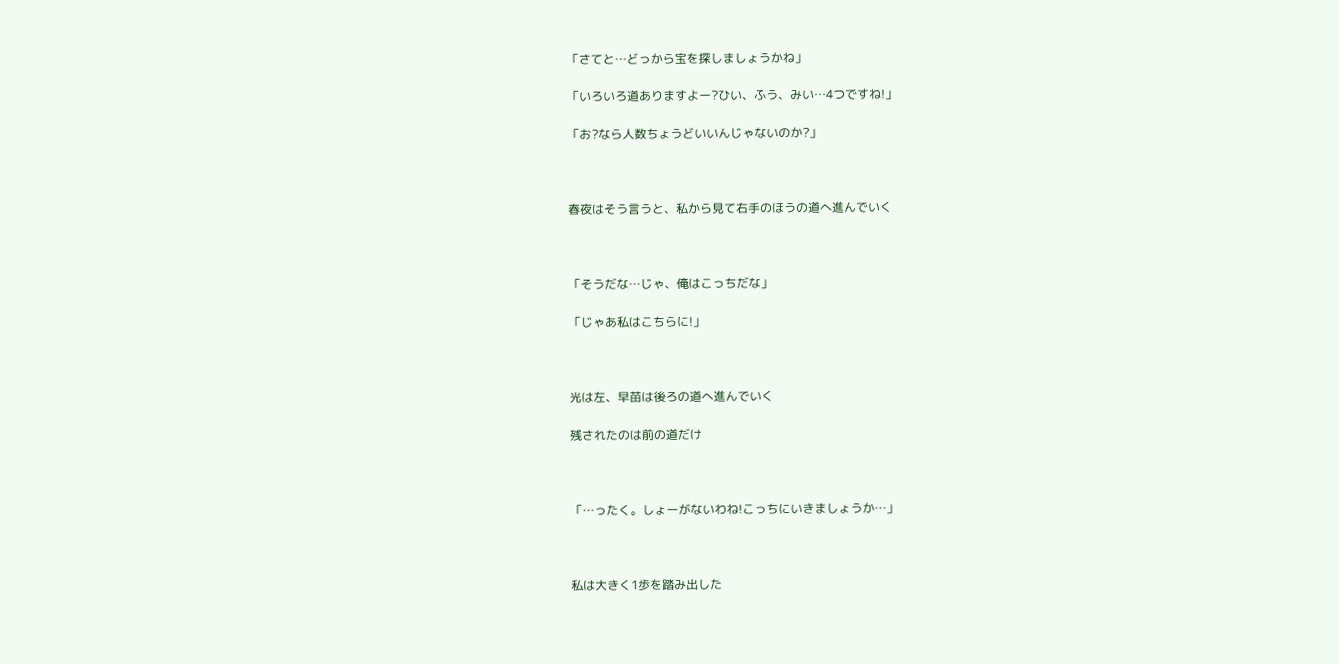「さてと…どっから宝を探しましょうかね」

「いろいろ道ありますよー?ひい、ふう、みい…4つですね!」

「お?なら人数ちょうどいいんじゃないのか?」



春夜はそう言うと、私から見て右手のほうの道へ進んでいく



「そうだな…じゃ、俺はこっちだな」

「じゃあ私はこちらに!」



光は左、早苗は後ろの道へ進んでいく

残されたのは前の道だけ



「…ったく。しょーがないわね!こっちにいきましょうか…」



私は大きく1歩を踏み出した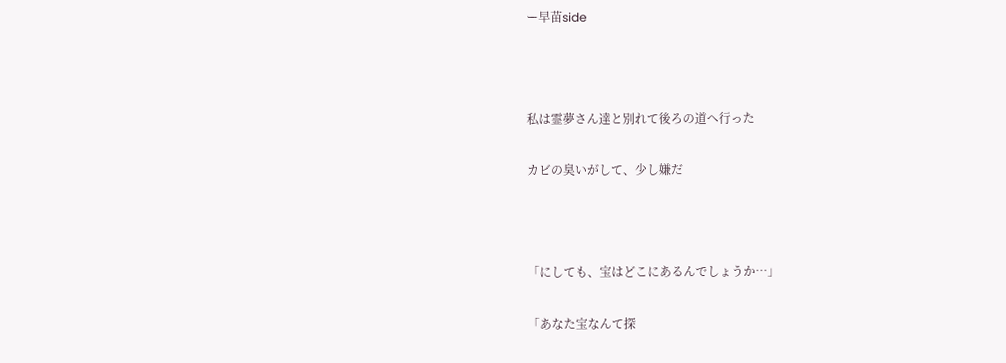ー早苗side



私は霊夢さん達と別れて後ろの道へ行った

カビの臭いがして、少し嫌だ



「にしても、宝はどこにあるんでしょうか…」

「あなた宝なんて探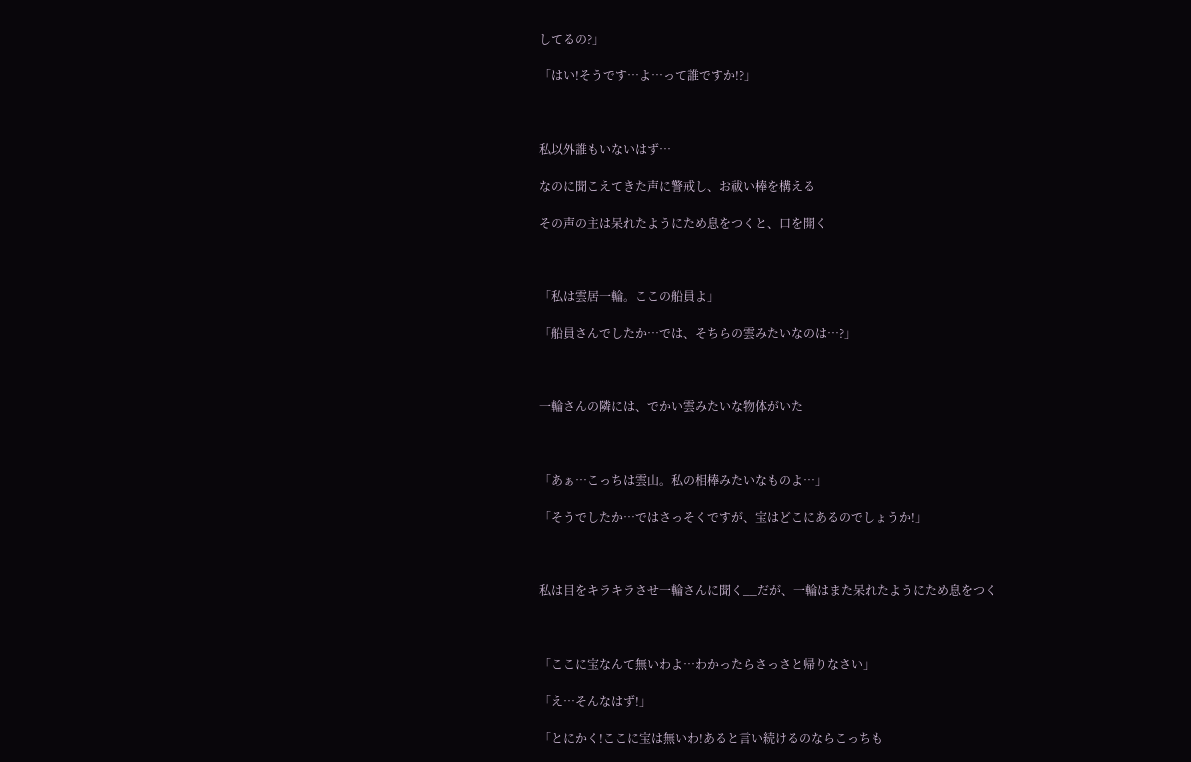してるの?」

「はい!そうです…よ…って誰ですか!?」



私以外誰もいないはず…

なのに聞こえてきた声に警戒し、お祓い棒を構える

その声の主は呆れたようにため息をつくと、口を開く



「私は雲居一輪。ここの船員よ」

「船員さんでしたか…では、そちらの雲みたいなのは…?」



一輪さんの隣には、でかい雲みたいな物体がいた



「あぁ…こっちは雲山。私の相棒みたいなものよ…」

「そうでしたか…ではさっそくですが、宝はどこにあるのでしょうか!」



私は目をキラキラさせ一輪さんに聞く__だが、一輪はまた呆れたようにため息をつく



「ここに宝なんて無いわよ…わかったらさっさと帰りなさい」

「え…そんなはず!」

「とにかく!ここに宝は無いわ!あると言い続けるのならこっちも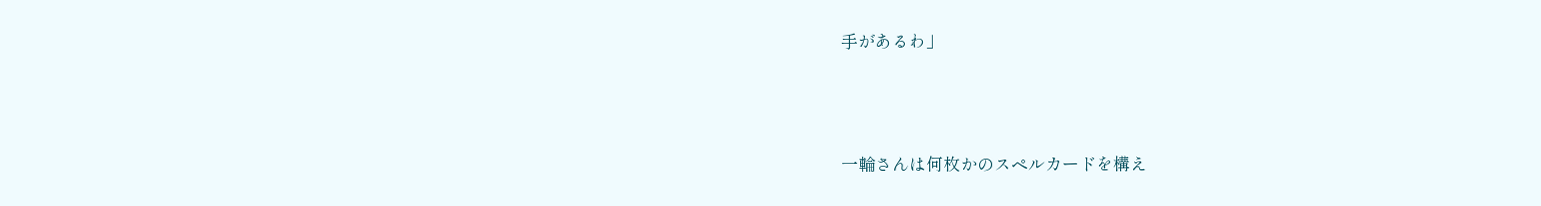手があるわ」



一輪さんは何枚かのスペルカードを構え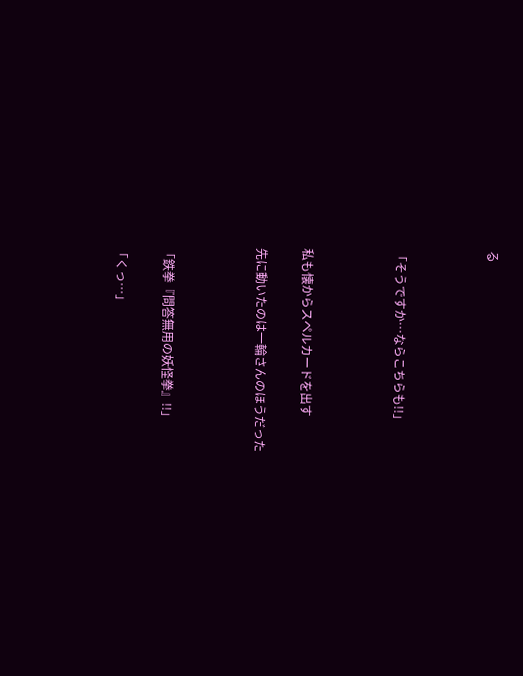る



「そうですか…ならこちらも!!」



私も懐からスペルカードを出す

先に動いたのは一輪さんのほうだった



「鉄拳『問答無用の妖怪拳』!!」

「くっ…」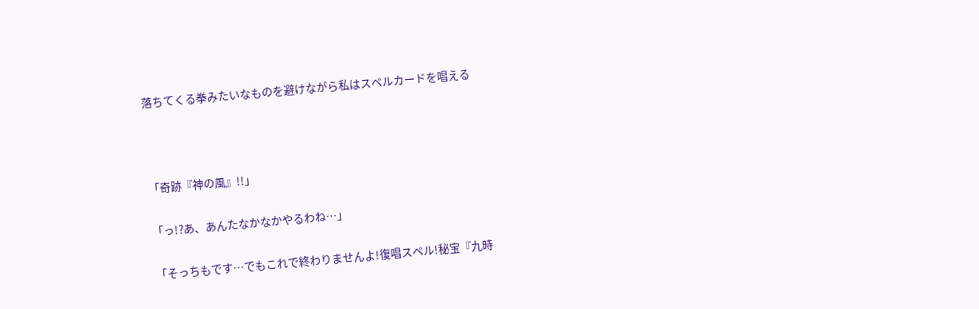落ちてくる拳みたいなものを避けながら私はスペルカードを唱える



「奇跡『神の風』!!」

「っ!?あ、あんたなかなかやるわね…」

「そっちもです…でもこれで終わりませんよ!復唱スペル!秘宝『九時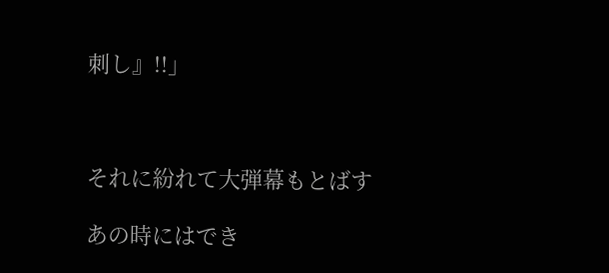刺し』!!」



それに紛れて大弾幕もとばす

あの時にはでき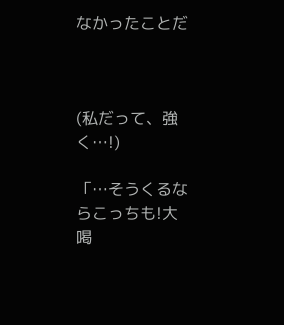なかったことだ



(私だって、強く…!)

「…そうくるならこっちも!大喝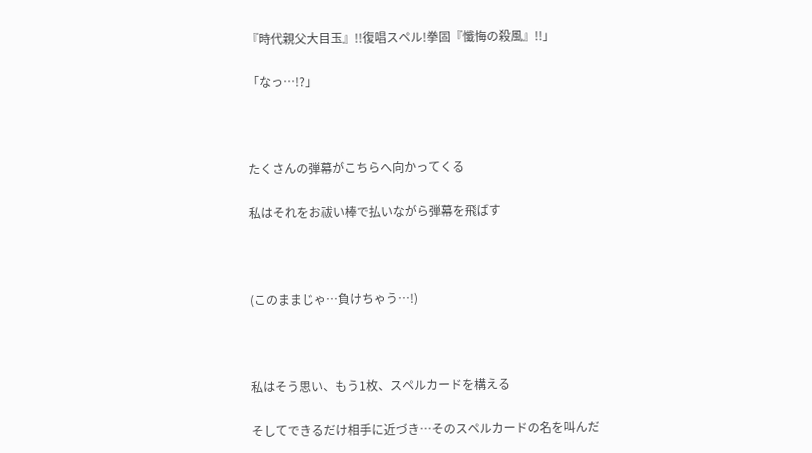『時代親父大目玉』!!復唱スペル!拳固『懺悔の殺風』!!」

「なっ…!?」



たくさんの弾幕がこちらへ向かってくる

私はそれをお祓い棒で払いながら弾幕を飛ばす



(このままじゃ…負けちゃう…!)



私はそう思い、もう1枚、スペルカードを構える

そしてできるだけ相手に近づき…そのスペルカードの名を叫んだ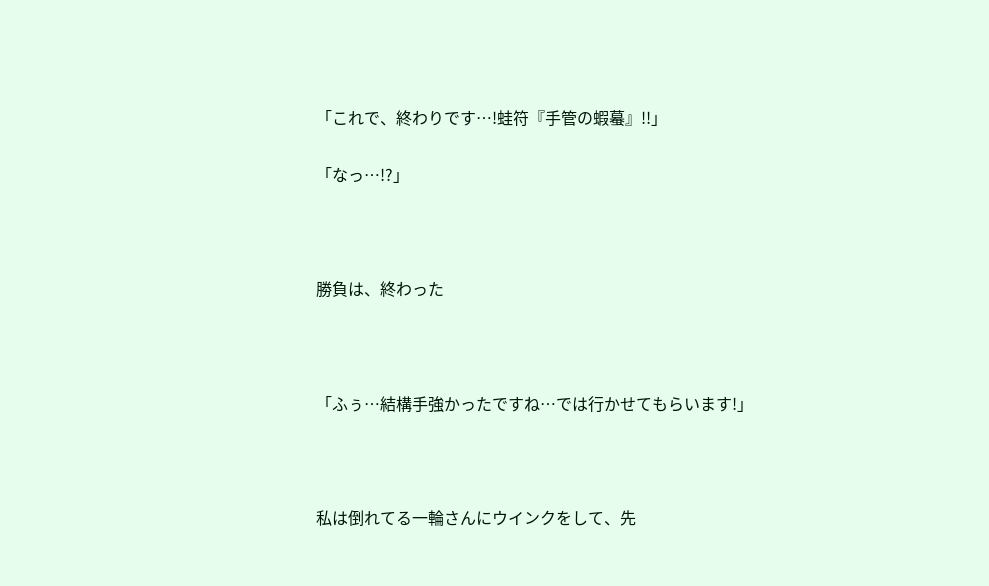「これで、終わりです…!蛙符『手管の蝦蟇』!!」

「なっ…!?」



勝負は、終わった



「ふぅ…結構手強かったですね…では行かせてもらいます!」



私は倒れてる一輪さんにウインクをして、先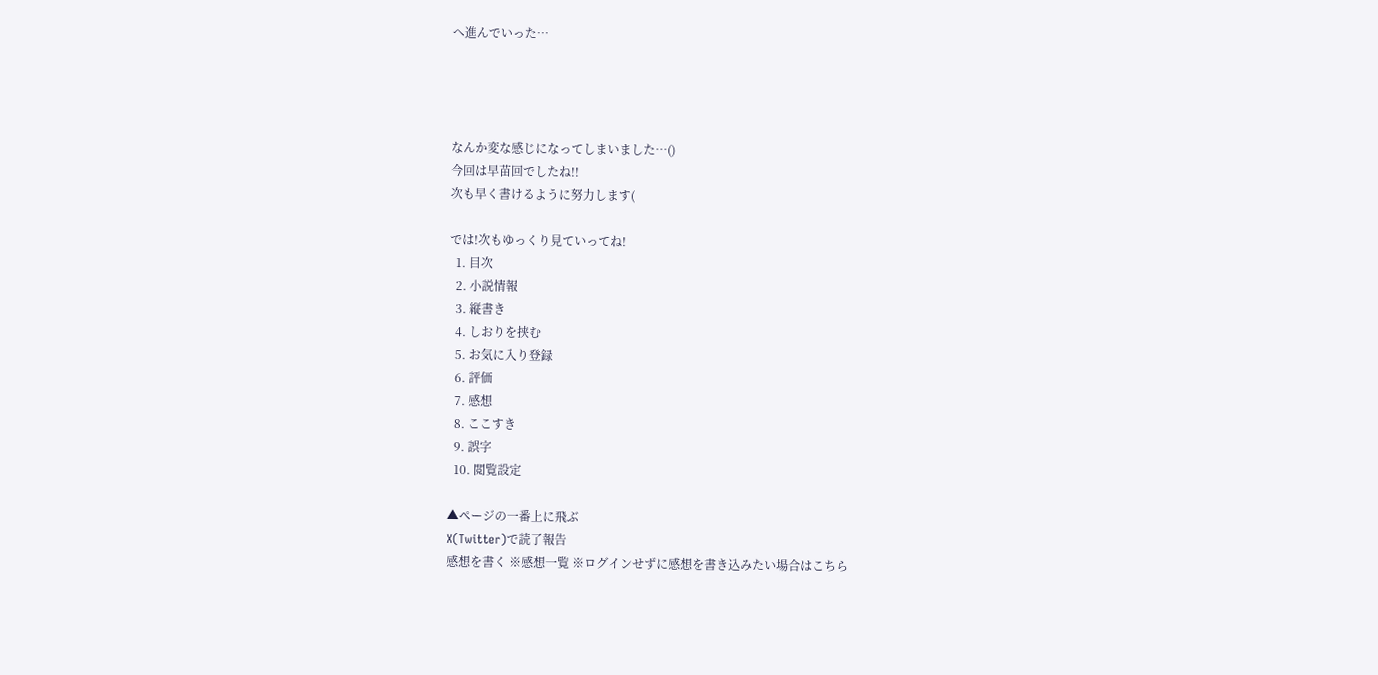へ進んでいった…




なんか変な感じになってしまいました…()
今回は早苗回でしたね!!
次も早く書けるように努力します(

では!次もゆっくり見ていってね!
  1. 目次
  2. 小説情報
  3. 縦書き
  4. しおりを挟む
  5. お気に入り登録
  6. 評価
  7. 感想
  8. ここすき
  9. 誤字
  10. 閲覧設定

▲ページの一番上に飛ぶ
X(Twitter)で読了報告
感想を書く ※感想一覧 ※ログインせずに感想を書き込みたい場合はこちら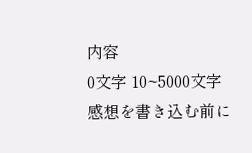内容
0文字 10~5000文字
感想を書き込む前に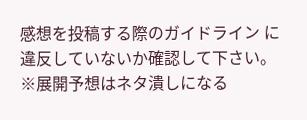感想を投稿する際のガイドライン に違反していないか確認して下さい。
※展開予想はネタ潰しになる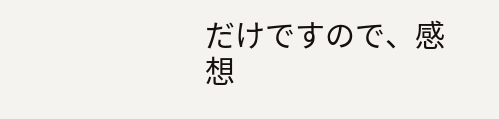だけですので、感想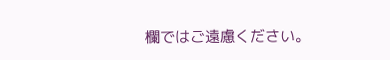欄ではご遠慮ください。